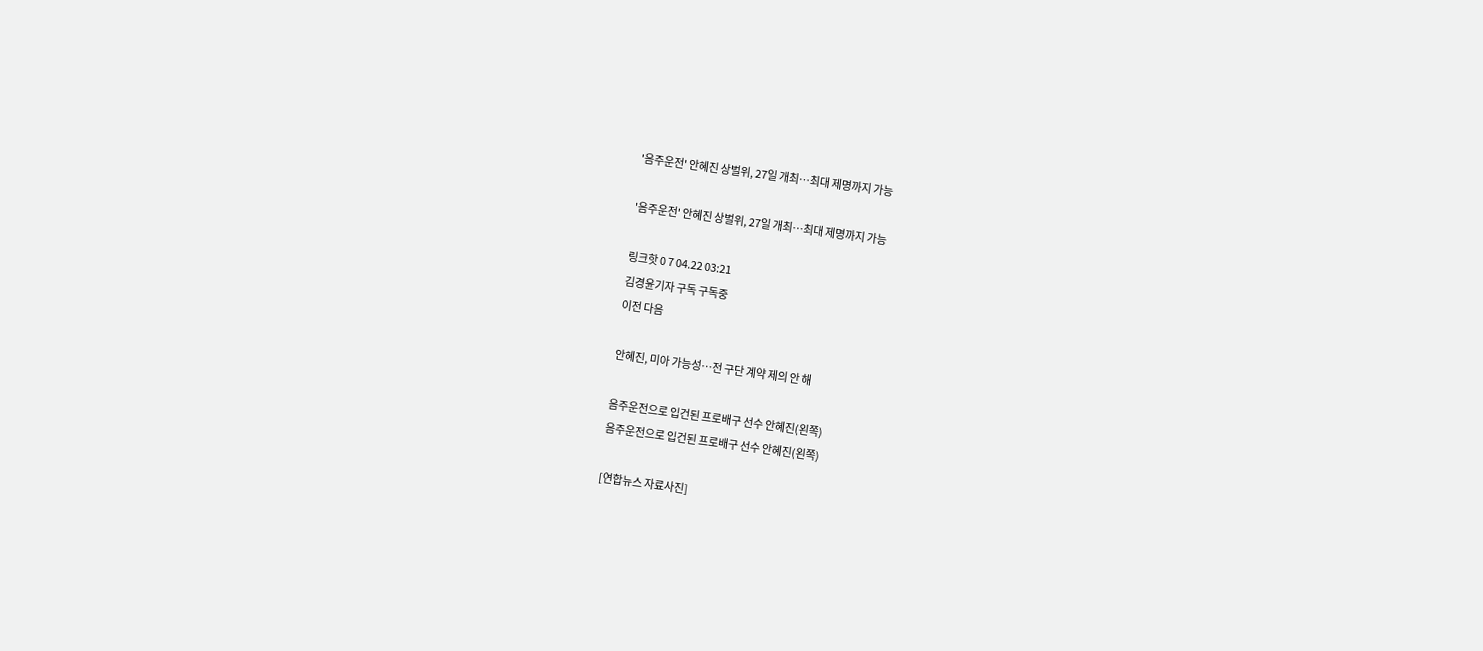'음주운전' 안혜진 상벌위, 27일 개최…최대 제명까지 가능

'음주운전' 안혜진 상벌위, 27일 개최…최대 제명까지 가능

링크핫 0 7 04.22 03:21
김경윤기자 구독 구독중
이전 다음

안혜진, 미아 가능성…전 구단 계약 제의 안 해

음주운전으로 입건된 프로배구 선수 안혜진(왼쪽)
음주운전으로 입건된 프로배구 선수 안혜진(왼쪽)

[연합뉴스 자료사진]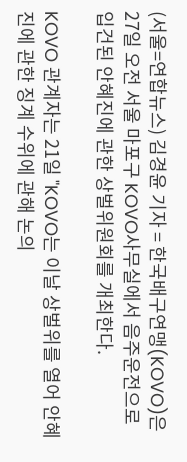(서울=연합뉴스) 김경윤 기자 = 한국배구연맹(KOVO)은 27일 오전 서울 마포구 KOVO사무실에서 음주운전으로 입건된 안혜진에 관한 상벌위원회를 개최한다.

KOVO 관계자는 21일 "KOVO는 이날 상벌위를 열어 안혜진에 관한 징계 수위에 관해 논의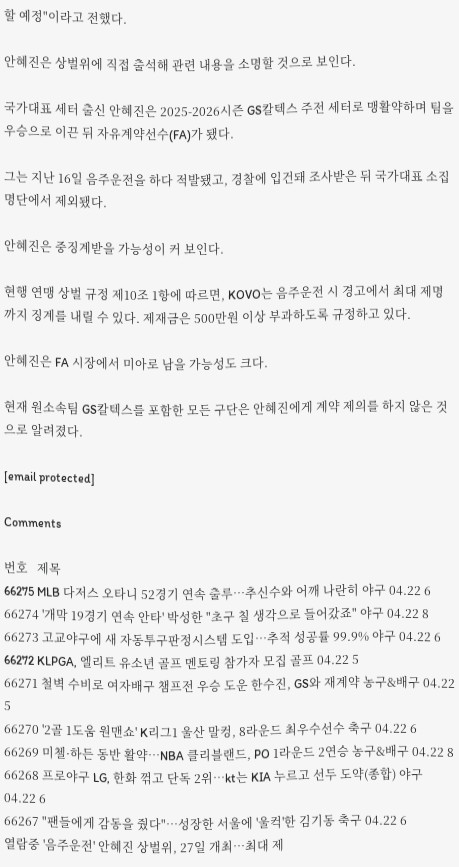할 예정"이라고 전했다.

안혜진은 상벌위에 직접 출석해 관련 내용을 소명할 것으로 보인다.

국가대표 세터 출신 안혜진은 2025-2026시즌 GS칼텍스 주전 세터로 맹활약하며 팀을 우승으로 이끈 뒤 자유계약선수(FA)가 됐다.

그는 지난 16일 음주운전을 하다 적발됐고, 경찰에 입건돼 조사받은 뒤 국가대표 소집 명단에서 제외됐다.

안혜진은 중징계받을 가능성이 커 보인다.

현행 연맹 상벌 규정 제10조 1항에 따르면, KOVO는 음주운전 시 경고에서 최대 제명까지 징계를 내릴 수 있다. 제재금은 500만원 이상 부과하도록 규정하고 있다.

안혜진은 FA 시장에서 미아로 남을 가능성도 크다.

현재 원소속팀 GS칼텍스를 포함한 모든 구단은 안혜진에게 계약 제의를 하지 않은 것으로 알려졌다.

[email protected]

Comments

번호   제목
66275 MLB 다저스 오타니 52경기 연속 출루…추신수와 어깨 나란히 야구 04.22 6
66274 '개막 19경기 연속 안타' 박성한 "초구 칠 생각으로 들어갔죠" 야구 04.22 8
66273 고교야구에 새 자동투구판정시스템 도입…추적 성공률 99.9% 야구 04.22 6
66272 KLPGA, 엘리트 유소년 골프 멘토링 참가자 모집 골프 04.22 5
66271 철벽 수비로 여자배구 챔프전 우승 도운 한수진, GS와 재계약 농구&배구 04.22 5
66270 '2골 1도움 원맨쇼' K리그1 울산 말컹, 8라운드 최우수선수 축구 04.22 6
66269 미첼·하든 동반 활약…NBA 클리블랜드, PO 1라운드 2연승 농구&배구 04.22 8
66268 프로야구 LG, 한화 꺾고 단독 2위…kt는 KIA 누르고 선두 도약(종합) 야구 04.22 6
66267 "팬들에게 감동을 줬다"…성장한 서울에 '울컥'한 김기동 축구 04.22 6
열람중 '음주운전' 안혜진 상벌위, 27일 개최…최대 제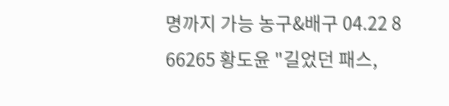명까지 가능 농구&배구 04.22 8
66265 황도윤 "길었던 패스,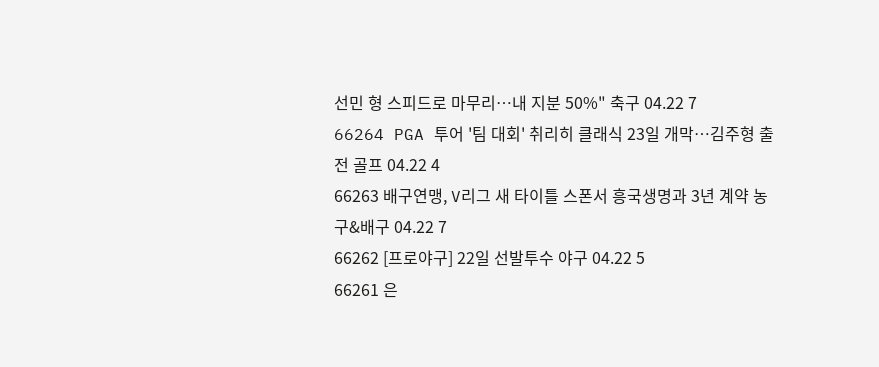선민 형 스피드로 마무리…내 지분 50%" 축구 04.22 7
66264 PGA 투어 '팀 대회' 취리히 클래식 23일 개막…김주형 출전 골프 04.22 4
66263 배구연맹, V리그 새 타이틀 스폰서 흥국생명과 3년 계약 농구&배구 04.22 7
66262 [프로야구] 22일 선발투수 야구 04.22 5
66261 은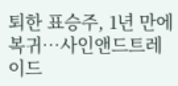퇴한 표승주, 1년 만에 복귀…사인앤드트레이드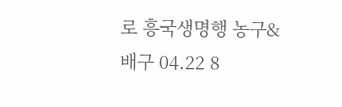로 흥국생명행 농구&배구 04.22 8